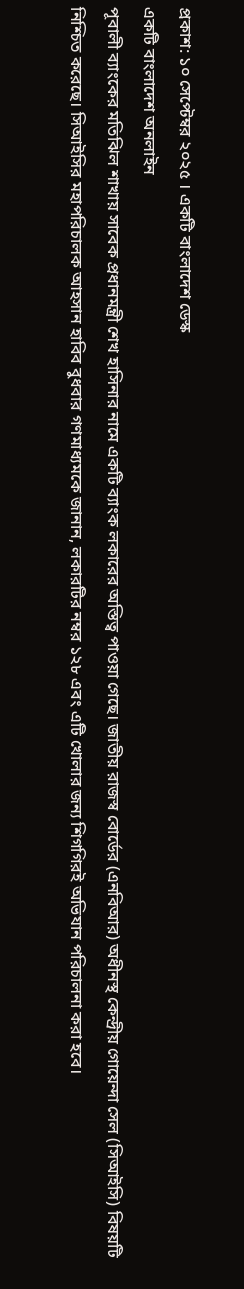প্রকাশ: ১০ সেপ্টেম্বর ২০২৫ । একটি বাংলাদেশ ডেস্ক
একটি বাংলাদেশ অনলাইন
পূবালী ব্যাংকের মতিঝিল শাখায় সাবেক প্রধানমন্ত্রী শেখ হাসিনার নামে একটি ব্যাংক লকারের অস্তিত্ব পাওয়া গেছে। জাতীয় রাজস্ব বোর্ডের (এনবিআর) অধীনস্থ কেন্দ্রীয় গোয়েন্দা সেল (সিআইসি) বিষয়টি নিশ্চিত করেছে। সিআইসির মহাপরিচালক আহসান হাবিব বুধবার গণমাধ্যমকে জানান, লকারটির নম্বর ১২৮ এবং এটি খোলার জন্য শিগগিরই অভিযান পরিচালনা করা হবে।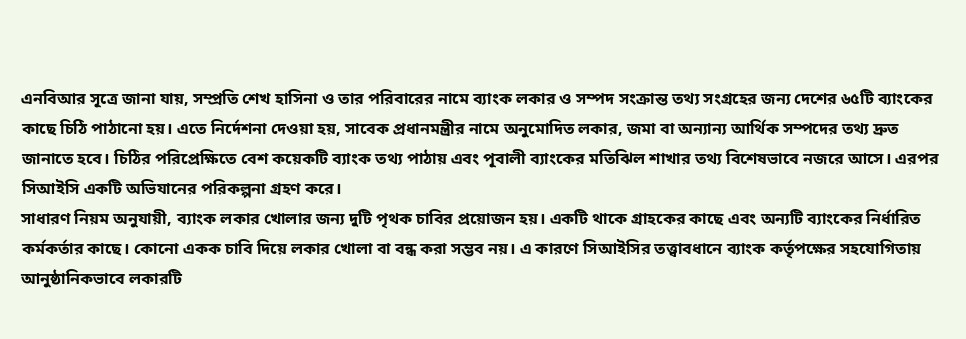এনবিআর সূত্রে জানা যায়, সম্প্রতি শেখ হাসিনা ও তার পরিবারের নামে ব্যাংক লকার ও সম্পদ সংক্রান্ত তথ্য সংগ্রহের জন্য দেশের ৬৫টি ব্যাংকের কাছে চিঠি পাঠানো হয়। এতে নির্দেশনা দেওয়া হয়, সাবেক প্রধানমন্ত্রীর নামে অনুমোদিত লকার, জমা বা অন্যান্য আর্থিক সম্পদের তথ্য দ্রুত জানাতে হবে। চিঠির পরিপ্রেক্ষিতে বেশ কয়েকটি ব্যাংক তথ্য পাঠায় এবং পূবালী ব্যাংকের মতিঝিল শাখার তথ্য বিশেষভাবে নজরে আসে। এরপর সিআইসি একটি অভিযানের পরিকল্পনা গ্রহণ করে।
সাধারণ নিয়ম অনুযায়ী, ব্যাংক লকার খোলার জন্য দুটি পৃথক চাবির প্রয়োজন হয়। একটি থাকে গ্রাহকের কাছে এবং অন্যটি ব্যাংকের নির্ধারিত কর্মকর্তার কাছে। কোনো একক চাবি দিয়ে লকার খোলা বা বন্ধ করা সম্ভব নয়। এ কারণে সিআইসির তত্ত্বাবধানে ব্যাংক কর্তৃপক্ষের সহযোগিতায় আনুষ্ঠানিকভাবে লকারটি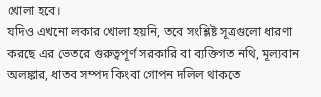খোলা হবে।
যদিও এখনো লকার খোলা হয়নি, তবে সংশ্লিষ্ট সূত্রগুলো ধারণা করছে এর ভেতরে গুরুত্বপূর্ণ সরকারি বা ব্যক্তিগত নথি, মূল্যবান অলঙ্কার, ধাতব সম্পদ কিংবা গোপন দলিল থাকতে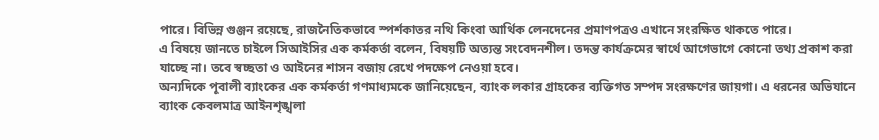পারে। বিভিন্ন গুঞ্জন রয়েছে, রাজনৈতিকভাবে স্পর্শকাতর নথি কিংবা আর্থিক লেনদেনের প্রমাণপত্রও এখানে সংরক্ষিত থাকতে পারে।
এ বিষয়ে জানতে চাইলে সিআইসির এক কর্মকর্তা বলেন, বিষয়টি অত্যন্ত সংবেদনশীল। তদন্ত কার্যক্রমের স্বার্থে আগেভাগে কোনো তথ্য প্রকাশ করা যাচ্ছে না। তবে স্বচ্ছতা ও আইনের শাসন বজায় রেখে পদক্ষেপ নেওয়া হবে।
অন্যদিকে পূবালী ব্যাংকের এক কর্মকর্তা গণমাধ্যমকে জানিয়েছেন, ব্যাংক লকার গ্রাহকের ব্যক্তিগত সম্পদ সংরক্ষণের জায়গা। এ ধরনের অভিযানে ব্যাংক কেবলমাত্র আইনশৃঙ্খলা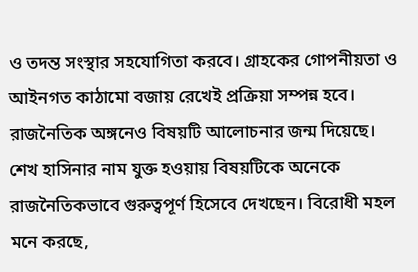ও তদন্ত সংস্থার সহযোগিতা করবে। গ্রাহকের গোপনীয়তা ও আইনগত কাঠামো বজায় রেখেই প্রক্রিয়া সম্পন্ন হবে।
রাজনৈতিক অঙ্গনেও বিষয়টি আলোচনার জন্ম দিয়েছে। শেখ হাসিনার নাম যুক্ত হওয়ায় বিষয়টিকে অনেকে রাজনৈতিকভাবে গুরুত্বপূর্ণ হিসেবে দেখছেন। বিরোধী মহল মনে করছে,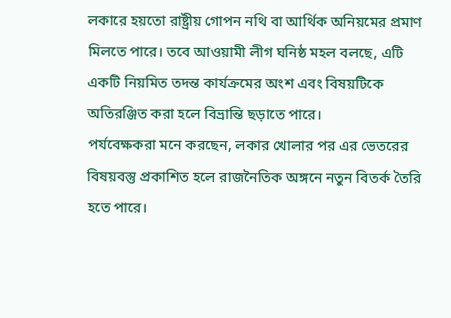লকারে হয়তো রাষ্ট্রীয় গোপন নথি বা আর্থিক অনিয়মের প্রমাণ মিলতে পারে। তবে আওয়ামী লীগ ঘনিষ্ঠ মহল বলছে, এটি একটি নিয়মিত তদন্ত কার্যক্রমের অংশ এবং বিষয়টিকে অতিরঞ্জিত করা হলে বিভ্রান্তি ছড়াতে পারে।
পর্যবেক্ষকরা মনে করছেন, লকার খোলার পর এর ভেতরের বিষয়বস্তু প্রকাশিত হলে রাজনৈতিক অঙ্গনে নতুন বিতর্ক তৈরি হতে পারে।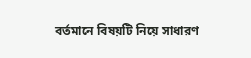বর্তমানে বিষয়টি নিয়ে সাধারণ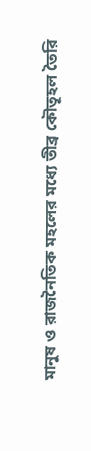মানুষ ও রাজনৈতিক মহলের মধ্যে তীব্র কৌতূহল তৈরি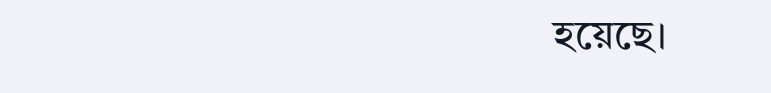হয়েছে।